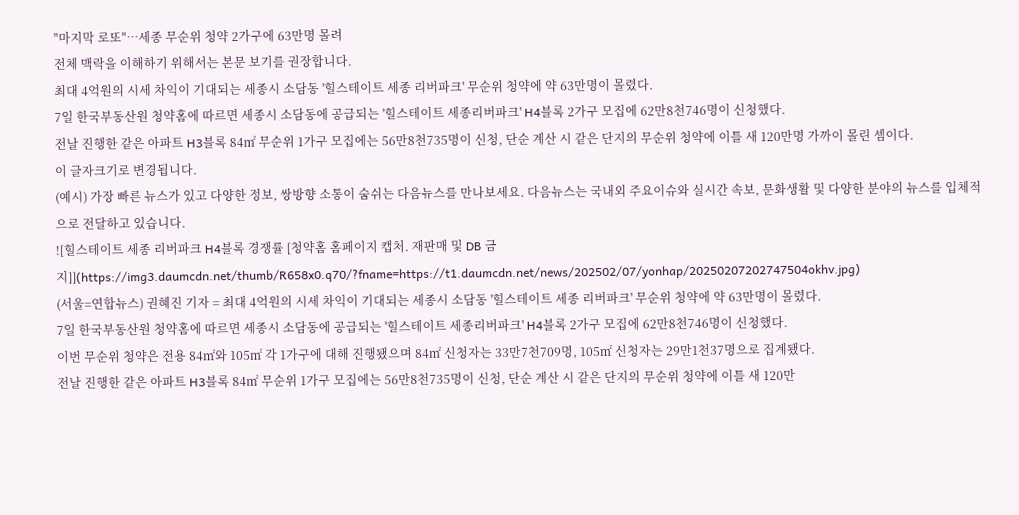"마지막 로또"…세종 무순위 청약 2가구에 63만명 몰려
전체 맥락을 이해하기 위해서는 본문 보기를 권장합니다.
최대 4억원의 시세 차익이 기대되는 세종시 소담동 '힐스테이트 세종 리버파크' 무순위 청약에 약 63만명이 몰렸다.
7일 한국부동산원 청약홈에 따르면 세종시 소담동에 공급되는 '힐스테이트 세종리버파크' H4블록 2가구 모집에 62만8천746명이 신청했다.
전날 진행한 같은 아파트 H3블록 84㎡ 무순위 1가구 모집에는 56만8천735명이 신청, 단순 계산 시 같은 단지의 무순위 청약에 이틀 새 120만명 가까이 몰린 셈이다.
이 글자크기로 변경됩니다.
(예시) 가장 빠른 뉴스가 있고 다양한 정보, 쌍방향 소통이 숨쉬는 다음뉴스를 만나보세요. 다음뉴스는 국내외 주요이슈와 실시간 속보, 문화생활 및 다양한 분야의 뉴스를 입체적으로 전달하고 있습니다.
![힐스테이트 세종 리버파크 H4블록 경쟁률 [청약홈 홈페이지 캡처. 재판매 및 DB 금지]](https://img3.daumcdn.net/thumb/R658x0.q70/?fname=https://t1.daumcdn.net/news/202502/07/yonhap/20250207202747504okhv.jpg)
(서울=연합뉴스) 권혜진 기자 = 최대 4억원의 시세 차익이 기대되는 세종시 소담동 '힐스테이트 세종 리버파크' 무순위 청약에 약 63만명이 몰렸다.
7일 한국부동산원 청약홈에 따르면 세종시 소담동에 공급되는 '힐스테이트 세종리버파크' H4블록 2가구 모집에 62만8천746명이 신청했다.
이번 무순위 청약은 전용 84㎡와 105㎡ 각 1가구에 대해 진행됐으며 84㎡ 신청자는 33만7천709명, 105㎡ 신청자는 29만1천37명으로 집계됐다.
전날 진행한 같은 아파트 H3블록 84㎡ 무순위 1가구 모집에는 56만8천735명이 신청, 단순 계산 시 같은 단지의 무순위 청약에 이틀 새 120만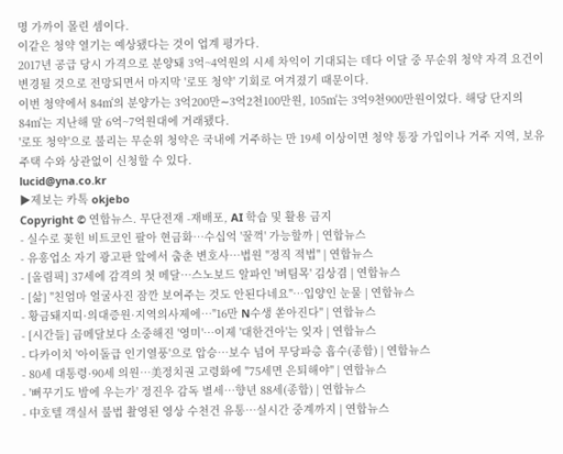명 가까이 몰린 셈이다.
이같은 청약 열기는 예상됐다는 것이 업계 평가다.
2017년 공급 당시 가격으로 분양돼 3억~4억원의 시세 차익이 기대되는 데다 이달 중 무순위 청약 자격 요건이 변경될 것으로 전망되면서 마지막 '로또 청약' 기회로 여겨졌기 때문이다.
이번 청약에서 84㎡의 분양가는 3억200만∼3억2천100만원, 105㎡는 3억9천900만원이었다. 해당 단지의 84㎡는 지난해 말 6억~7억원대에 거래됐다.
'로또 청약'으로 불리는 무순위 청약은 국내에 거주하는 만 19세 이상이면 청약 통장 가입이나 거주 지역, 보유 주택 수와 상관없이 신청할 수 있다.
lucid@yna.co.kr
▶제보는 카톡 okjebo
Copyright © 연합뉴스. 무단전재 -재배포, AI 학습 및 활용 금지
- 실수로 꽂힌 비트코인 팔아 현금화…수십억 '꿀꺽' 가능할까 | 연합뉴스
- 유흥업소 자기 광고판 앞에서 춤춘 변호사…법원 "정직 적법" | 연합뉴스
- [올림픽] 37세에 감격의 첫 메달…스노보드 알파인 '버팀목' 김상겸 | 연합뉴스
- [삶] "친엄마 얼굴사진 잠깐 보여주는 것도 안된다네요"…입양인 눈물 | 연합뉴스
- 황금돼지띠·의대증원·지역의사제에…"16만 N수생 쏟아진다" | 연합뉴스
- [시간들] 금메달보다 소중해진 '영미'…이제 '대한건아'는 잊자 | 연합뉴스
- 다카이치 '아이돌급 인기열풍'으로 압승…보수 넘어 무당파층 흡수(종합) | 연합뉴스
- 80세 대통령·90세 의원…美정치권 고령화에 "75세면 은퇴해야" | 연합뉴스
- '뻐꾸기도 밤에 우는가' 정진우 감독 별세…향년 88세(종합) | 연합뉴스
- 中호텔 객실서 불법 촬영된 영상 수천건 유통…실시간 중계까지 | 연합뉴스